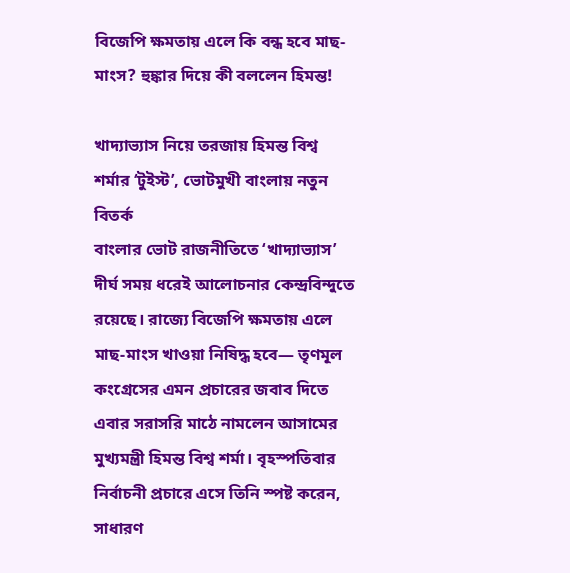বিজেপি ক্ষমতায় এলে কি বন্ধ হবে মাছ-মাংস? হুঙ্কার দিয়ে কী বললেন হিমন্ত!

খাদ্যাভ্যাস নিয়ে তরজায় হিমন্ত বিশ্ব শর্মার ‘টুইস্ট’, ভোটমুখী বাংলায় নতুন বিতর্ক
বাংলার ভোট রাজনীতিতে ‘খাদ্যাভ্যাস’ দীর্ঘ সময় ধরেই আলোচনার কেন্দ্রবিন্দুতে রয়েছে। রাজ্যে বিজেপি ক্ষমতায় এলে মাছ-মাংস খাওয়া নিষিদ্ধ হবে— তৃণমূল কংগ্রেসের এমন প্রচারের জবাব দিতে এবার সরাসরি মাঠে নামলেন আসামের মুখ্যমন্ত্রী হিমন্ত বিশ্ব শর্মা। বৃহস্পতিবার নির্বাচনী প্রচারে এসে তিনি স্পষ্ট করেন, সাধারণ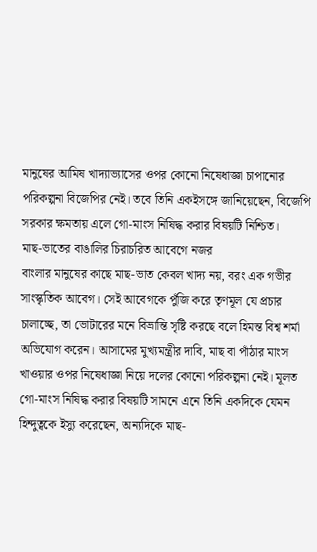মানুষের আমিষ খাদ্যাভ্যাসের ওপর কোনো নিষেধাজ্ঞা চাপানোর পরিকল্পনা বিজেপির নেই। তবে তিনি একইসঙ্গে জানিয়েছেন, বিজেপি সরকার ক্ষমতায় এলে গো-মাংস নিষিদ্ধ করার বিষয়টি নিশ্চিত।
মাছ-ভাতের বাঙালির চিরাচরিত আবেগে নজর
বাংলার মানুষের কাছে মাছ-ভাত কেবল খাদ্য নয়, বরং এক গভীর সাংস্কৃতিক আবেগ। সেই আবেগকে পুঁজি করে তৃণমূল যে প্রচার চালাচ্ছে, তা ভোটারের মনে বিভ্রান্তি সৃষ্টি করছে বলে হিমন্ত বিশ্ব শর্মা অভিযোগ করেন। আসামের মুখ্যমন্ত্রীর দাবি, মাছ বা পাঁঠার মাংস খাওয়ার ওপর নিষেধাজ্ঞা নিয়ে দলের কোনো পরিকল্পনা নেই। মূলত গো-মাংস নিষিদ্ধ করার বিষয়টি সামনে এনে তিনি একদিকে যেমন হিন্দুত্বকে ইস্যু করেছেন, অন্যদিকে মাছ-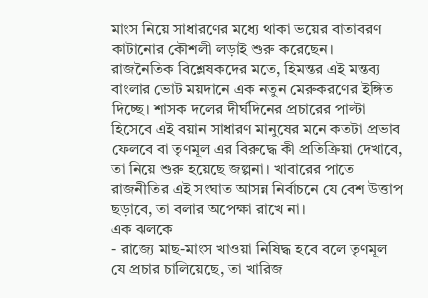মাংস নিয়ে সাধারণের মধ্যে থাকা ভয়ের বাতাবরণ কাটানোর কৌশলী লড়াই শুরু করেছেন।
রাজনৈতিক বিশ্লেষকদের মতে, হিমন্তর এই মন্তব্য বাংলার ভোট ময়দানে এক নতুন মেরুকরণের ইঙ্গিত দিচ্ছে। শাসক দলের দীর্ঘদিনের প্রচারের পাল্টা হিসেবে এই বয়ান সাধারণ মানুষের মনে কতটা প্রভাব ফেলবে বা তৃণমূল এর বিরুদ্ধে কী প্রতিক্রিয়া দেখাবে, তা নিয়ে শুরু হয়েছে জল্পনা। খাবারের পাতে রাজনীতির এই সংঘাত আসন্ন নির্বাচনে যে বেশ উত্তাপ ছড়াবে, তা বলার অপেক্ষা রাখে না।
এক ঝলকে
- রাজ্যে মাছ-মাংস খাওয়া নিষিদ্ধ হবে বলে তৃণমূল যে প্রচার চালিয়েছে, তা খারিজ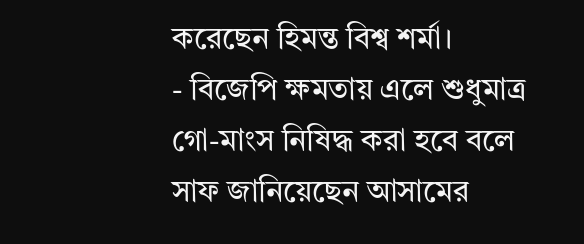করেছেন হিমন্ত বিশ্ব শর্মা।
- বিজেপি ক্ষমতায় এলে শুধুমাত্র গো-মাংস নিষিদ্ধ করা হবে বলে সাফ জানিয়েছেন আসামের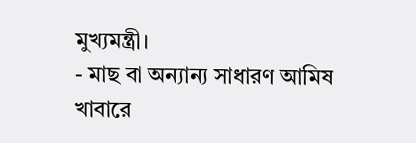মুখ্যমন্ত্রী।
- মাছ বা অন্যান্য সাধারণ আমিষ খাবারে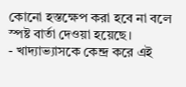কোনো হস্তক্ষেপ করা হবে না বলে স্পষ্ট বার্তা দেওয়া হয়েছে।
- খাদ্যাভ্যাসকে কেন্দ্র করে এই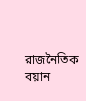রাজনৈতিক বয়ান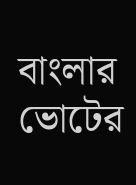বাংলার ভোটের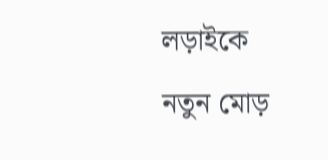লড়াইকে নতুন মোড়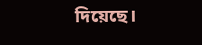দিয়েছে।